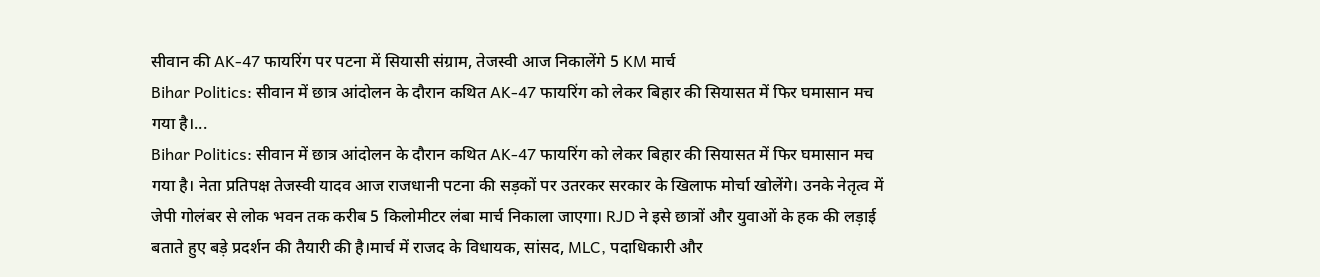सीवान की AK-47 फायरिंग पर पटना में सियासी संग्राम, तेजस्वी आज निकालेंगे 5 KM मार्च
Bihar Politics: सीवान में छात्र आंदोलन के दौरान कथित AK-47 फायरिंग को लेकर बिहार की सियासत में फिर घमासान मच गया है।...
Bihar Politics: सीवान में छात्र आंदोलन के दौरान कथित AK-47 फायरिंग को लेकर बिहार की सियासत में फिर घमासान मच गया है। नेता प्रतिपक्ष तेजस्वी यादव आज राजधानी पटना की सड़कों पर उतरकर सरकार के खिलाफ मोर्चा खोलेंगे। उनके नेतृत्व में जेपी गोलंबर से लोक भवन तक करीब 5 किलोमीटर लंबा मार्च निकाला जाएगा। RJD ने इसे छात्रों और युवाओं के हक की लड़ाई बताते हुए बड़े प्रदर्शन की तैयारी की है।मार्च में राजद के विधायक, सांसद, MLC, पदाधिकारी और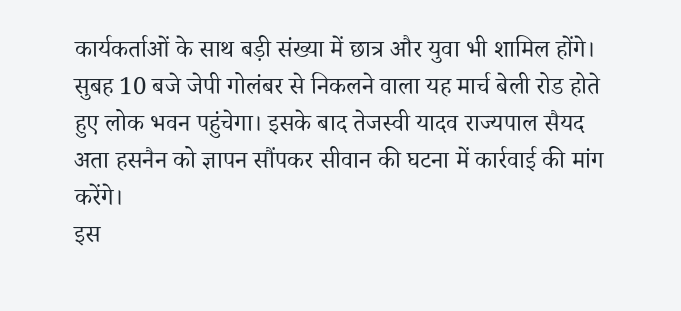कार्यकर्ताओं के साथ बड़ी संख्या में छात्र और युवा भी शामिल होंगे। सुबह 10 बजे जेपी गोलंबर से निकलने वाला यह मार्च बेली रोड होते हुए लोक भवन पहुंचेगा। इसके बाद तेजस्वी यादव राज्यपाल सैयद अता हसनैन को ज्ञापन सौंपकर सीवान की घटना में कार्रवाई की मांग करेंगे।
इस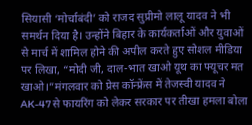सियासी ‘मोर्चाबंदी’ को राजद सुप्रीमो लालू यादव ने भी समर्थन दिया है। उन्होंने बिहार के कार्यकर्ताओं और युवाओं से मार्च में शामिल होने की अपील करते हुए सोशल मीडिया पर लिखा, “मोदी जी, दाल-भात खाओ यूथ का फ्यूचर मत खाओ।”मंगलवार को प्रेस कॉन्फ्रेंस में तेजस्वी यादव ने AK-47 से फायरिंग को लेकर सरकार पर तीखा हमला बोला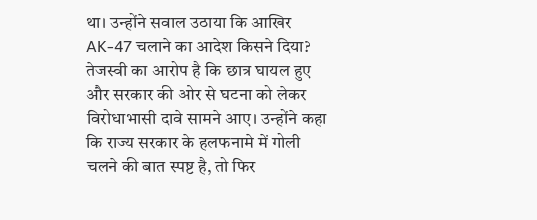था। उन्होंने सवाल उठाया कि आखिर AK-47 चलाने का आदेश किसने दिया? तेजस्वी का आरोप है कि छात्र घायल हुए और सरकार की ओर से घटना को लेकर विरोधाभासी दावे सामने आए। उन्होंने कहा कि राज्य सरकार के हलफनामे में गोली चलने की बात स्पष्ट है, तो फिर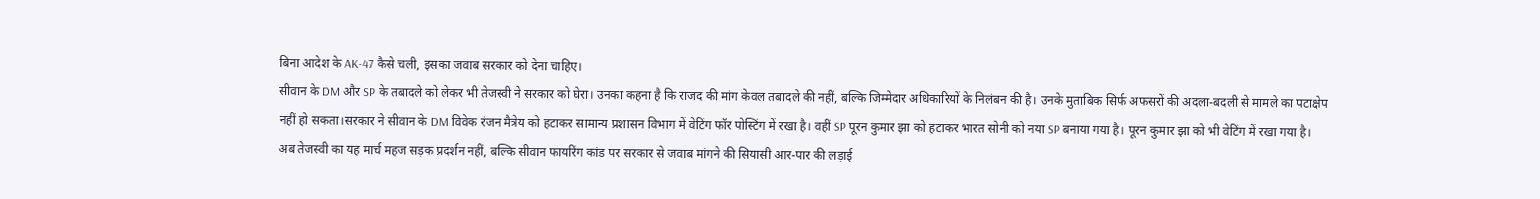बिना आदेश के AK-47 कैसे चली, इसका जवाब सरकार को देना चाहिए।
सीवान के DM और SP के तबादले को लेकर भी तेजस्वी ने सरकार को घेरा। उनका कहना है कि राजद की मांग केवल तबादले की नहीं, बल्कि जिम्मेदार अधिकारियों के निलंबन की है। उनके मुताबिक सिर्फ अफसरों की अदला-बदली से मामले का पटाक्षेप नहीं हो सकता।सरकार ने सीवान के DM विवेक रंजन मैत्रेय को हटाकर सामान्य प्रशासन विभाग में वेटिंग फॉर पोस्टिंग में रखा है। वहीं SP पूरन कुमार झा को हटाकर भारत सोनी को नया SP बनाया गया है। पूरन कुमार झा को भी वेटिंग में रखा गया है।
अब तेजस्वी का यह मार्च महज सड़क प्रदर्शन नहीं, बल्कि सीवान फायरिंग कांड पर सरकार से जवाब मांगने की सियासी आर-पार की लड़ाई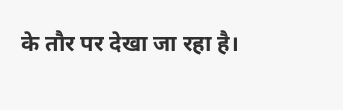के तौर पर देखा जा रहा है।